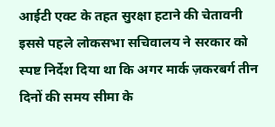आईटी एक्ट के तहत सुरक्षा हटाने की चेतावनी
इससे पहले लोकसभा सचिवालय ने सरकार को स्पष्ट निर्देश दिया था कि अगर मार्क ज़करबर्ग तीन दिनों की समय सीमा के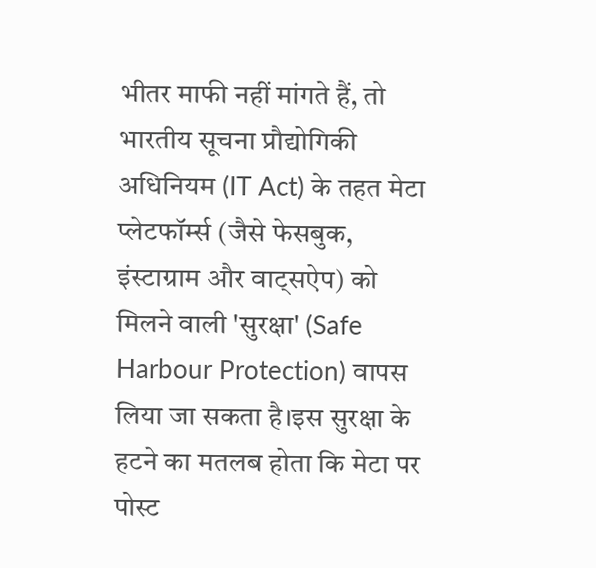भीतर माफी नहीं मांगते हैं, तो भारतीय सूचना प्रौद्योगिकी अधिनियम (IT Act) के तहत मेटा प्लेटफॉर्म्स (जैसे फेसबुक, इंस्टाग्राम और वाट्सऐप) को मिलने वाली 'सुरक्षा' (Safe Harbour Protection) वापस लिया जा सकता है।इस सुरक्षा के हटने का मतलब होता कि मेटा पर पोस्ट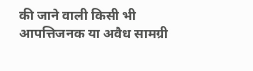की जाने वाली किसी भी आपत्तिजनक या अवैध सामग्री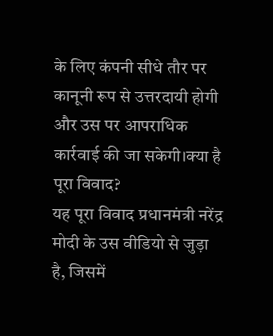के लिए कंपनी सीधे तौर पर कानूनी रूप से उत्तरदायी होगी और उस पर आपराधिक कार्रवाई की जा सकेगी।क्या है पूरा विवाद?
यह पूरा विवाद प्रधानमंत्री नरेंद्र मोदी के उस वीडियो से जुड़ा है, जिसमें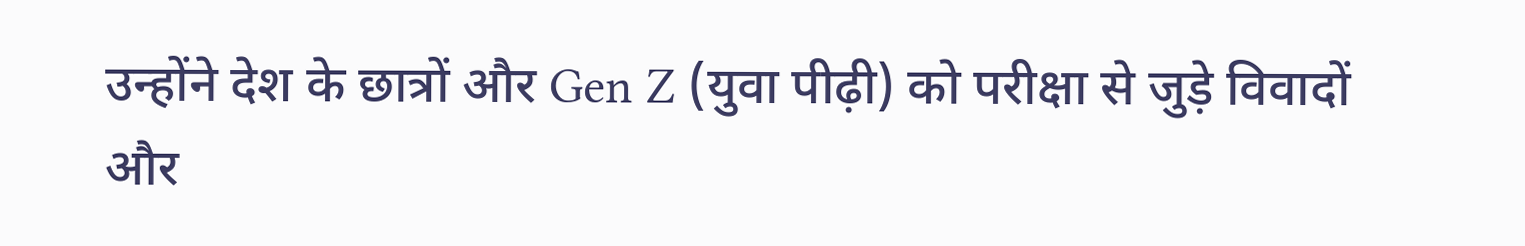उन्होंने देश के छात्रों और Gen Z (युवा पीढ़ी) को परीक्षा से जुड़े विवादों और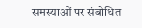समस्याओं पर संबोधित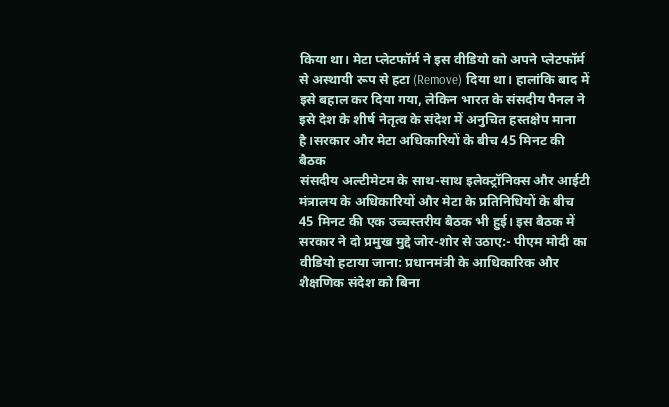किया था। मेटा प्लेटफॉर्म ने इस वीडियो को अपने प्लेटफॉर्म से अस्थायी रूप से हटा (Remove) दिया था। हालांकि बाद में इसे बहाल कर दिया गया, लेकिन भारत के संसदीय पैनल ने इसे देश के शीर्ष नेतृत्व के संदेश में अनुचित हस्तक्षेप माना है।सरकार और मेटा अधिकारियों के बीच 45 मिनट की बैठक
संसदीय अल्टीमेटम के साथ-साथ इलेक्ट्रॉनिक्स और आईटी मंत्रालय के अधिकारियों और मेटा के प्रतिनिधियों के बीच 45 मिनट की एक उच्चस्तरीय बैठक भी हुई। इस बैठक में सरकार ने दो प्रमुख मुद्दे जोर-शोर से उठाए:- पीएम मोदी का वीडियो हटाया जाना: प्रधानमंत्री के आधिकारिक और शैक्षणिक संदेश को बिना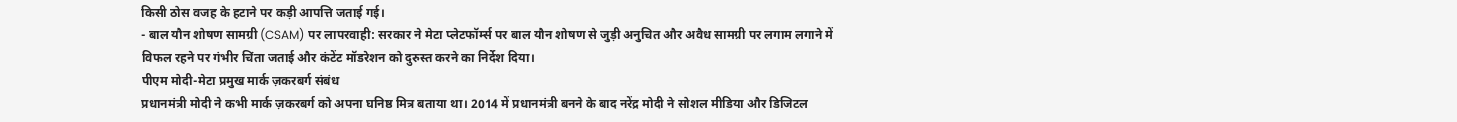किसी ठोस वजह के हटाने पर कड़ी आपत्ति जताई गई।
- बाल यौन शोषण सामग्री (CSAM) पर लापरवाही: सरकार ने मेटा प्लेटफॉर्म्स पर बाल यौन शोषण से जुड़ी अनुचित और अवैध सामग्री पर लगाम लगाने में विफल रहने पर गंभीर चिंता जताई और कंटेंट मॉडरेशन को दुरुस्त करने का निर्देश दिया।
पीएम मोदी-मेटा प्रमुख मार्क ज़करबर्ग संबंध
प्रधानमंत्री मोदी ने कभी मार्क ज़करबर्ग को अपना घनिष्ठ मित्र बताया था। 2014 में प्रधानमंत्री बनने के बाद नरेंद्र मोदी ने सोशल मीडिया और डिजिटल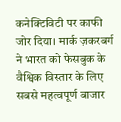कनेक्टिविटी पर काफी जोर दिया। मार्क ज़करबर्ग ने भारत को फेसबुक के वैश्विक विस्तार के लिए सबसे महत्वपूर्ण बाजार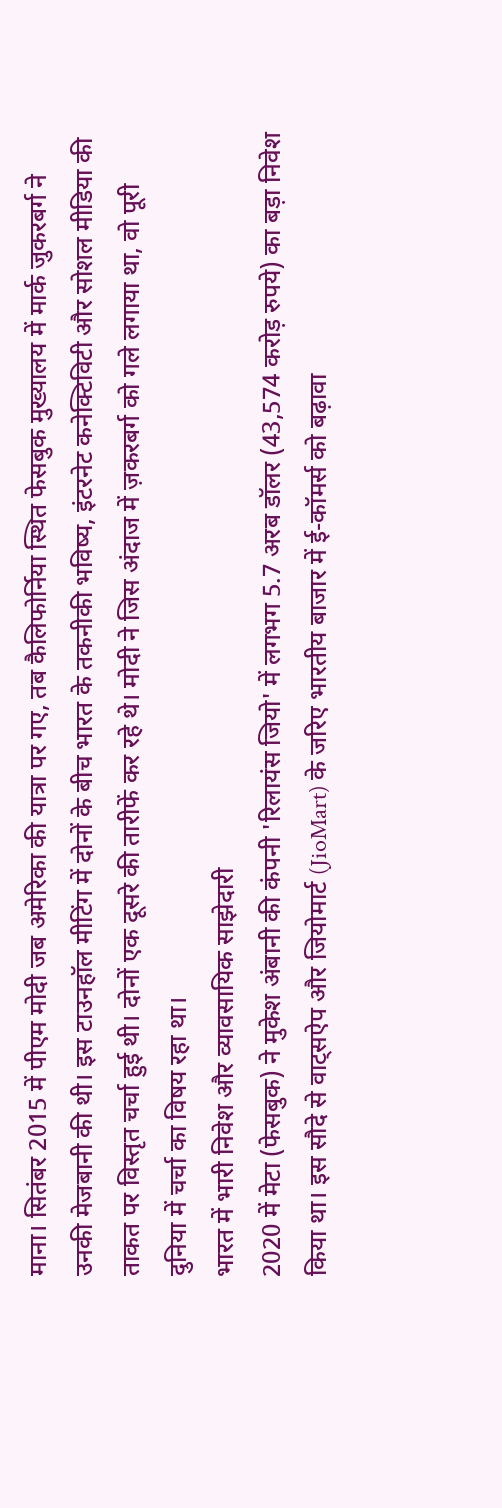माना। सितंबर 2015 में पीएम मोदी जब अमेरिका की यात्रा पर गए, तब कैलिफोर्निया स्थित फेसबुक मुख्यालय में मार्क जुकरबर्ग ने उनकी मेजबानी की थी। इस टाउनहॉल मीटिंग में दोनों के बीच भारत के तकनीकी भविष्य, इंटरनेट कनेक्टिविटी और सोशल मीडिया की ताकत पर विस्तृत चर्चा हुई थी। दोनों एक दूसरे की तारीफें कर रहे थे। मोदी ने जिस अंदाज में ज़करबर्ग को गले लगाया था, वो पूरी दुनिया में चर्चा का विषय रहा था।
भारत में भारी निवेश और व्यावसायिक साझेदारी
2020 में मेटा (फेसबुक) ने मुकेश अंबानी की कंपनी 'रिलायंस जियो' में लगभग 5.7 अरब डॉलर (43,574 करोड़ रुपये) का बड़ा निवेश किया था। इस सौदे से वाट्सऐप और जियोमार्ट (JioMart) के जरिए भारतीय बाजार में ई-कॉमर्स को बढ़ावा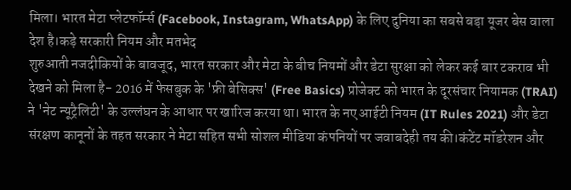मिला। भारत मेटा प्लेटफॉर्म्स (Facebook, Instagram, WhatsApp) के लिए दुनिया का सबसे बड़ा यूजर बेस वाला देश है।कड़े सरकारी नियम और मतभेद
शुरुआती नजदीकियों के बावजूद, भारत सरकार और मेटा के बीच नियमों और डेटा सुरक्षा को लेकर कई बार टकराव भी देखने को मिला है- 2016 में फेसबुक के 'फ्री बेसिक्स' (Free Basics) प्रोजेक्ट को भारत के दूरसंचार नियामक (TRAI) ने 'नेट न्यूट्रैलिटी' के उल्लंघन के आधार पर खारिज करया था। भारत के नए आईटी नियम (IT Rules 2021) और डेटा संरक्षण कानूनों के तहत सरकार ने मेटा सहित सभी सोशल मीडिया कंपनियों पर जवाबदेही तय की।कंटेंट मॉडरेशन और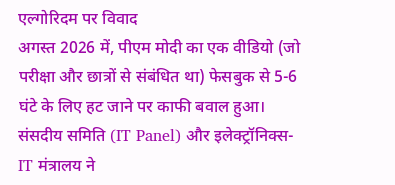एल्गोरिदम पर विवाद
अगस्त 2026 में, पीएम मोदी का एक वीडियो (जो परीक्षा और छात्रों से संबंधित था) फेसबुक से 5-6 घंटे के लिए हट जाने पर काफी बवाल हुआ। संसदीय समिति (IT Panel) और इलेक्ट्रॉनिक्स-IT मंत्रालय ने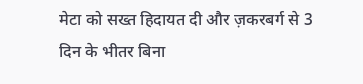मेटा को सख्त हिदायत दी और ज़करबर्ग से 3 दिन के भीतर बिना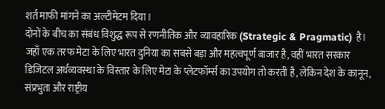शर्त माफी मांगने का अल्टीमेटम दिया।
दोनों के बीच का संबंध विशुद्ध रूप से रणनीतिक और व्यावहारिक (Strategic & Pragmatic) है। जहाँ एक तरफ मेटा के लिए भारत दुनिया का सबसे बड़ा और महत्वपूर्ण बाजार है, वहीं भारत सरकार डिजिटल अर्थव्यवस्था के विस्तार के लिए मेटा के प्लेटफॉर्म्स का उपयोग तो करती है, लेकिन देश के कानून, संप्रभुता और राष्ट्रीय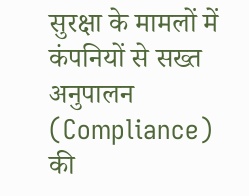सुरक्षा के मामलों में कंपनियों से सख्त अनुपालन (Compliance) की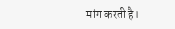मांग करती है।